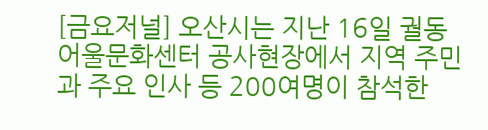[금요저널] 오산시는 지난 16일 궐동 어울문화센터 공사현장에서 지역 주민과 주요 인사 등 200여명이 참석한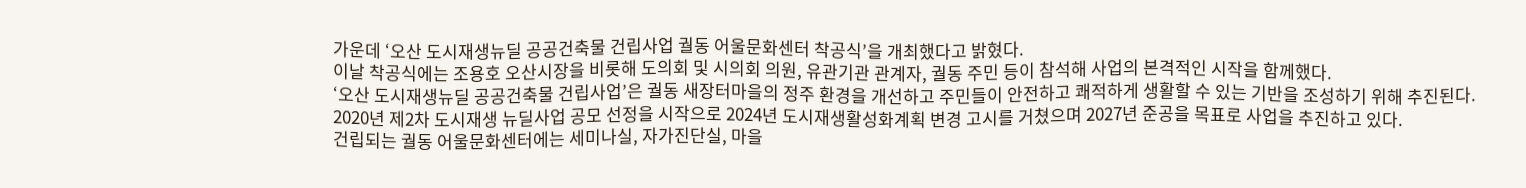가운데 ‘오산 도시재생뉴딜 공공건축물 건립사업 궐동 어울문화센터 착공식’을 개최했다고 밝혔다.
이날 착공식에는 조용호 오산시장을 비롯해 도의회 및 시의회 의원, 유관기관 관계자, 궐동 주민 등이 참석해 사업의 본격적인 시작을 함께했다.
‘오산 도시재생뉴딜 공공건축물 건립사업’은 궐동 새장터마을의 정주 환경을 개선하고 주민들이 안전하고 쾌적하게 생활할 수 있는 기반을 조성하기 위해 추진된다.
2020년 제2차 도시재생 뉴딜사업 공모 선정을 시작으로 2024년 도시재생활성화계획 변경 고시를 거쳤으며 2027년 준공을 목표로 사업을 추진하고 있다.
건립되는 궐동 어울문화센터에는 세미나실, 자가진단실, 마을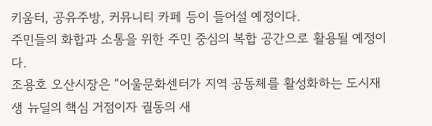키움터, 공유주방, 커뮤니티 카페 등이 들어설 예정이다.
주민들의 화합과 소통을 위한 주민 중심의 복합 공간으로 활용될 예정이다.
조용호 오산시장은 “어울문화센터가 지역 공동체를 활성화하는 도시재생 뉴딜의 핵심 거점이자 궐동의 새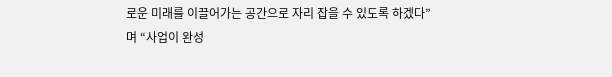로운 미래를 이끌어가는 공간으로 자리 잡을 수 있도록 하겠다”며 “사업이 완성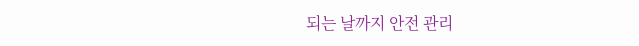되는 날까지 안전 관리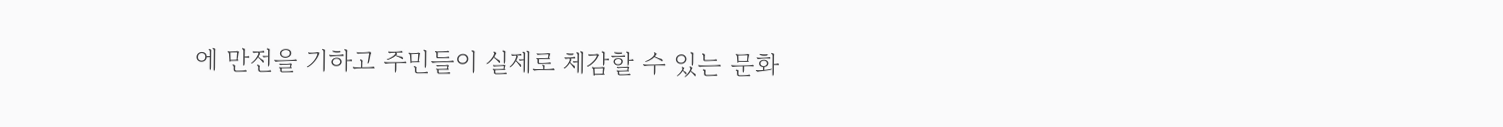에 만전을 기하고 주민들이 실제로 체감할 수 있는 문화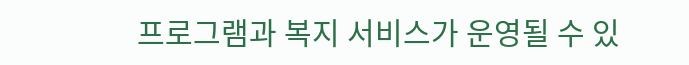프로그램과 복지 서비스가 운영될 수 있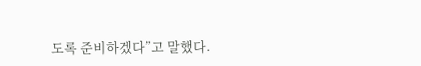도록 준비하겠다”고 말했다.